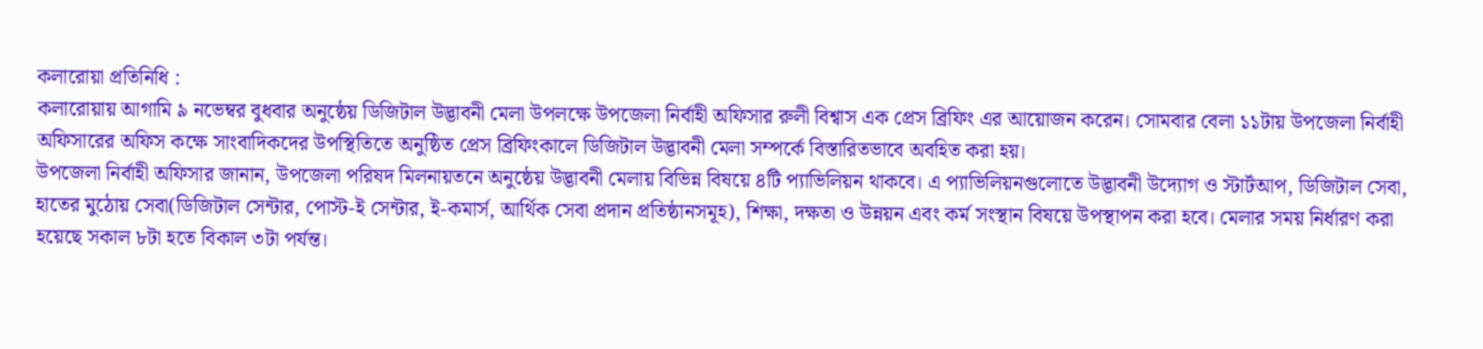কলারোয়া প্রতিনিধি :
কলারোয়ায় আগামি ৯ নভেম্বর বুধবার অনুষ্ঠেয় ডিজিটাল উদ্ভাবনী মেলা উপলক্ষে উপজেলা নির্বাহী অফিসার রুলী বিশ্বাস এক প্রেস ব্রিফিং এর আয়োজন করেন। সোমবার বেলা ১১টায় উপজেলা নির্বাহী অফিসারের অফিস কক্ষে সাংবাদিকদের উপস্থিতিতে অনুষ্ঠিত প্রেস ব্রিফিংকালে ডিজিটাল উদ্ভাবনী মেলা সম্পর্কে বিস্তারিতভাবে অবহিত করা হয়।
উপজেলা নির্বাহী অফিসার জানান, উপজেলা পরিষদ মিলনায়তনে অনুষ্ঠেয় উদ্ভাবনী মেলায় বিভিন্ন বিষয়ে ৪টি প্যাভিলিয়ন থাকবে। এ প্যাভিলিয়নগুলোতে উদ্ভাবনী উদ্যোগ ও স্টার্টআপ, ডিজিটাল সেবা, হাতের মুঠোয় সেবা(ডিজিটাল সেন্টার, পোস্ট-ই সেন্টার, ই-কমার্স, আর্থিক সেবা প্রদান প্রতিষ্ঠানসমূহ), শিক্ষা, দক্ষতা ও উন্নয়ন এবং কর্ম সংস্থান বিষয়ে উপস্থাপন করা হবে। মেলার সময় নির্ধারণ করা হয়েছে সকাল ৮টা হতে বিকাল ৩টা পর্যন্ত।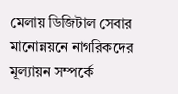মেলায় ডিজিটাল সেবার মানোন্নয়নে নাগরিকদের মূল্যায়ন সম্পর্কে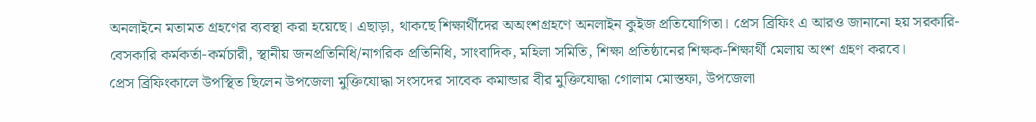অনলাইনে মতামত গ্রহণের ব্যবস্থা করা হয়েছে। এছাড়া, থাকছে শিক্ষার্থীদের অঅংশগ্রহণে অনলাইন কুইজ প্রতিযোগিতা। প্রেস ব্রিফিং এ আরও জানানো হয় সরকারি-বেসকারি কর্মকর্তা-কর্মচারী, স্থানীয় জনপ্রতিনিধি/নাগরিক প্রতিনিধি, সাংবাদিক, মহিলা সমিতি, শিক্ষা প্রতিষ্ঠানের শিক্ষক-শিক্ষার্থী মেলায় অংশ গ্রহণ করবে।
প্রেস ব্রিফিংকালে উপস্থিত ছিলেন উপজেলা মুক্তিযোদ্ধা সংসদের সাবেক কমান্ডার বীর মুক্তিযোদ্ধা গোলাম মোস্তফা, উপজেলা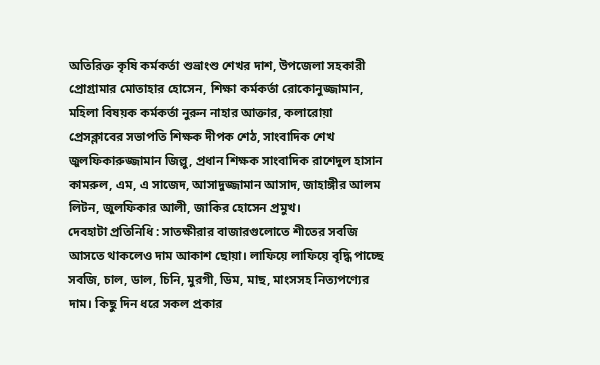অতিরিক্ত কৃষি কর্মকর্তা শুভ্রাংশু শেখর দাশ, উপজেলা সহকারী প্রোগ্রামার মোতাহার হোসেন, শিক্ষা কর্মকর্তা রোকোনুজ্জামান, মহিলা বিষয়ক কর্মকর্তা নুরুন নাহার আক্তার, কলারোয়া প্রেসক্লাবের সভাপতি শিক্ষক দীপক শেঠ, সাংবাদিক শেখ জুলফিকারুজ্জামান জিল্লু, প্রধান শিক্ষক সাংবাদিক রাশেদুল হাসান কামরুল, এম, এ সাজেদ, আসাদুজ্জামান আসাদ, জাহাঙ্গীর আলম লিটন, জুলফিকার আলী, জাকির হোসেন প্রমুখ।
দেবহাটা প্রতিনিধি : সাতক্ষীরার বাজারগুলোতে শীতের সবজি আসতে থাকলেও দাম আকাশ ছোয়া। লাফিয়ে লাফিয়ে বৃদ্ধি পাচ্ছে সবজি, চাল, ডাল, চিনি, মুরগী, ডিম, মাছ, মাংসসহ নিত্যপণ্যের দাম। কিছু দিন ধরে সকল প্রকার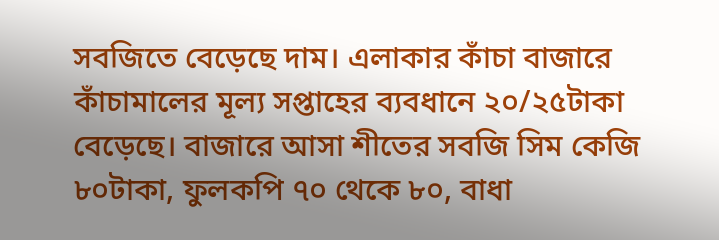সবজিতে বেড়েছে দাম। এলাকার কাঁচা বাজারে কাঁচামালের মূল্য সপ্তাহের ব্যবধানে ২০/২৫টাকা বেড়েছে। বাজারে আসা শীতের সবজি সিম কেজি ৮০টাকা, ফুলকপি ৭০ থেকে ৮০, বাধা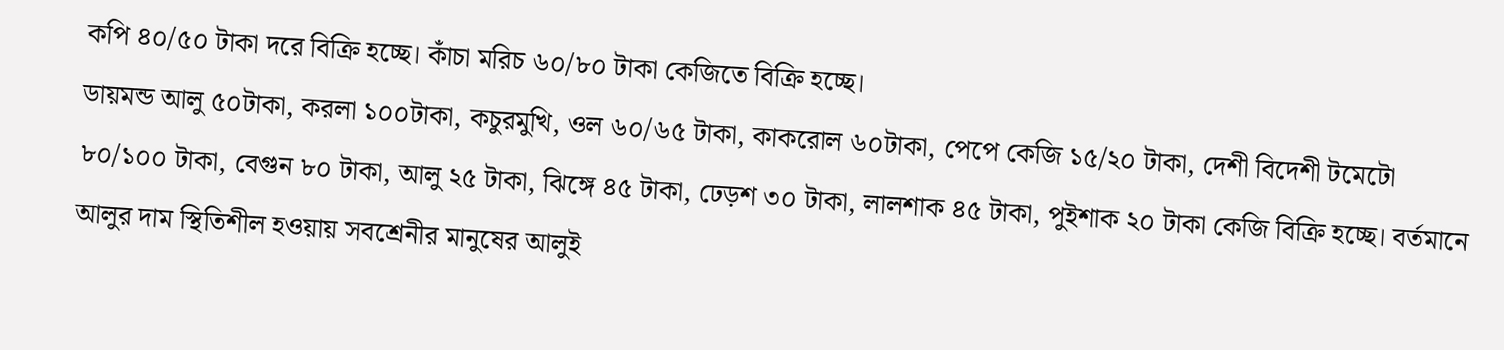কপি ৪০/৫০ টাকা দরে বিক্রি হচ্ছে। কাঁচা মরিচ ৬০/৮০ টাকা কেজিতে বিক্রি হচ্ছে।
ডায়মন্ড আলু ৫০টাকা, করলা ১০০টাকা, কচুরমুখি, ওল ৬০/৬৫ টাকা, কাকরোল ৬০টাকা, পেপে কেজি ১৫/২০ টাকা, দেশী বিদেশী টমেটো ৮০/১০০ টাকা, বেগুন ৮০ টাকা, আলু ২৫ টাকা, ঝিঙ্গে ৪৫ টাকা, ঢেড়শ ৩০ টাকা, লালশাক ৪৫ টাকা, পুইশাক ২০ টাকা কেজি বিক্রি হচ্ছে। বর্তমানে আলুর দাম স্থিতিশীল হওয়ায় সবশ্রেনীর মানুষের আলুই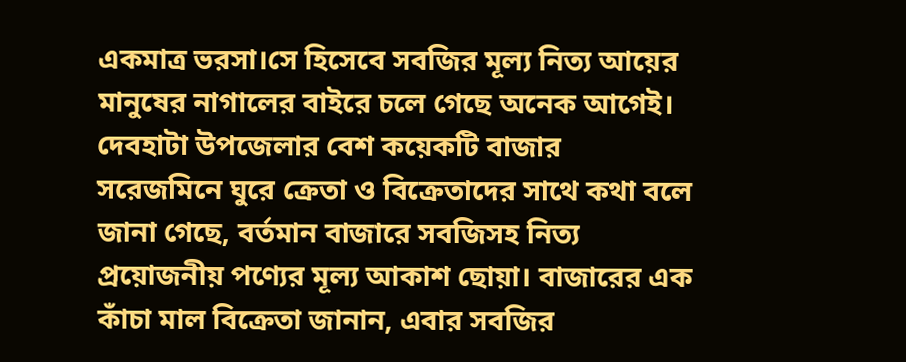একমাত্র ভরসা।সে হিসেবে সবজির মূল্য নিত্য আয়ের মানুষের নাগালের বাইরে চলে গেছে অনেক আগেই। দেবহাটা উপজেলার বেশ কয়েকটি বাজার সরেজমিনে ঘুরে ক্রেতা ও বিক্রেতাদের সাথে কথা বলে জানা গেছে, বর্তমান বাজারে সবজিসহ নিত্য প্রয়োজনীয় পণ্যের মূল্য আকাশ ছোয়া। বাজারের এক কাঁচা মাল বিক্রেতা জানান, এবার সবজির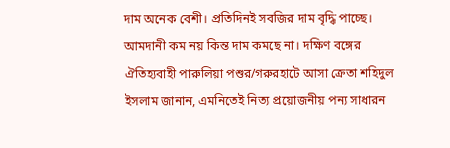দাম অনেক বেশী। প্রতিদিনই সবজির দাম বৃদ্ধি পাচ্ছে। আমদানী কম নয় কিন্ত দাম কমছে না। দক্ষিণ বঙ্গের ঐতিহ্যবাহী পারুলিয়া পশুর/গরুরহাটে আসা ক্রেতা শহিদুল ইসলাম জানান, এমনিতেই নিত্য প্রয়োজনীয় পন্য সাধারন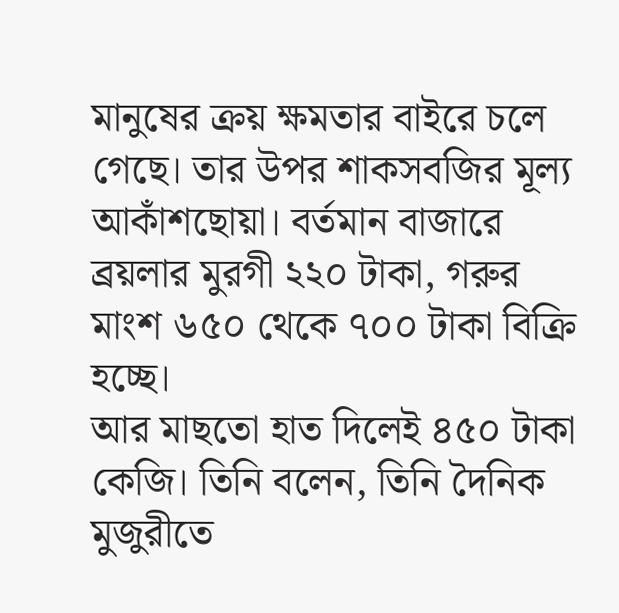মানুষের ক্রয় ক্ষমতার বাইরে চলে গেছে। তার উপর শাকসবজির মূল্য আকাঁশছোয়া। বর্তমান বাজারে ব্রয়লার মুরগী ২২০ টাকা, গরুর মাংশ ৬৫০ থেকে ৭০০ টাকা বিক্রি হচ্ছে।
আর মাছতো হাত দিলেই ৪৫০ টাকা কেজি। তিনি বলেন, তিনি দৈনিক মুজুরীতে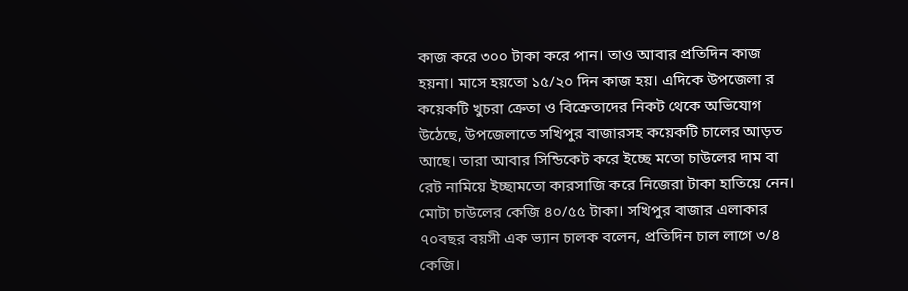কাজ করে ৩০০ টাকা করে পান। তাও আবার প্রতিদিন কাজ হয়না। মাসে হয়তো ১৫/২০ দিন কাজ হয়। এদিকে উপজেলা র কয়েকটি খুচরা ক্রেতা ও বিক্রেতাদের নিকট থেকে অভিযোগ উঠেছে, উপজেলাতে সখিপুর বাজারসহ কয়েকটি চালের আড়ত আছে। তারা আবার সিন্ডিকেট করে ইচ্ছে মতো চাউলের দাম বা রেট নামিয়ে ইচ্ছামতো কারসাজি করে নিজেরা টাকা হাতিয়ে নেন। মোটা চাউলের কেজি ৪০/৫৫ টাকা। সখিপুর বাজার এলাকার ৭০বছর বয়সী এক ভ্যান চালক বলেন, প্রতিদিন চাল লাগে ৩/৪ কেজি।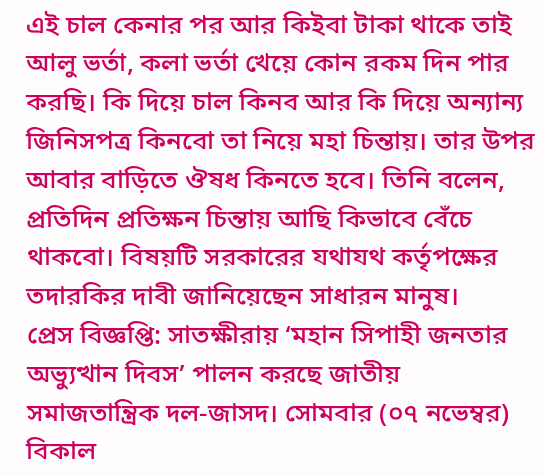এই চাল কেনার পর আর কিইবা টাকা থাকে তাই আলু ভর্তা, কলা ভর্তা খেয়ে কোন রকম দিন পার করছি। কি দিয়ে চাল কিনব আর কি দিয়ে অন্যান্য জিনিসপত্র কিনবো তা নিয়ে মহা চিন্তায়। তার উপর আবার বাড়িতে ঔষধ কিনতে হবে। তিনি বলেন, প্রতিদিন প্রতিক্ষন চিন্তায় আছি কিভাবে বেঁচে থাকবো। বিষয়টি সরকারের যথাযথ কর্তৃপক্ষের তদারকির দাবী জানিয়েছেন সাধারন মানুষ।
প্রেস বিজ্ঞপ্তি: সাতক্ষীরায় ‘মহান সিপাহী জনতার অভ্যুত্থান দিবস’ পালন করছে জাতীয় সমাজতান্ত্রিক দল-জাসদ। সোমবার (০৭ নভেম্বর) বিকাল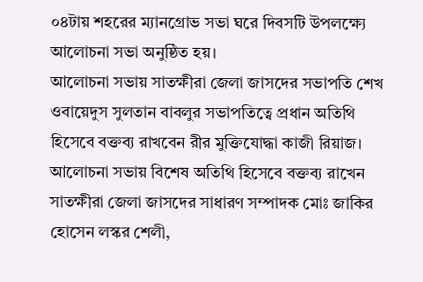০৪টায় শহরের ম্যানগ্রোভ সভা ঘরে দিবসটি উপলক্ষ্যে আলোচনা সভা অনুষ্ঠিত হয়।
আলোচনা সভায় সাতক্ষীরা জেলা জাসদের সভাপতি শেখ ওবায়েদুস সুলতান বাবলুর সভাপতিত্বে প্রধান অতিথি হিসেবে বক্তব্য রাখবেন রীর মুক্তিযোদ্ধা কাজী রিয়াজ।
আলোচনা সভায় বিশেষ অতিথি হিসেবে বক্তব্য রাখেন সাতক্ষীরা জেলা জাসদের সাধারণ সম্পাদক মোঃ জাকির হোসেন লস্কর শেলী,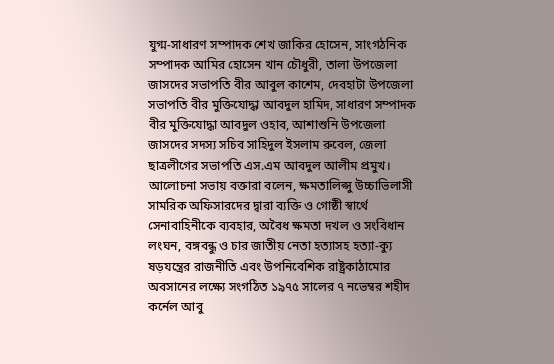যুগ্ম-সাধারণ সম্পাদক শেখ জাকির হোসেন, সাংগঠনিক সম্পাদক আমির হোসেন খান চৌধুরী, তালা উপজেলা জাসদের সভাপতি বীর আবুল কাশেম, দেবহাটা উপজেলা সভাপতি বীর মুক্তিযোদ্ধা আবদুল হামিদ, সাধারণ সম্পাদক বীর মুক্তিযোদ্ধা আবদুল ওহাব, আশাশুনি উপজেলা জাসদের সদস্য সচিব সাহিদুল ইসলাম রুবেল, জেলা ছাত্রলীগের সভাপতি এস.এম আবদুল আলীম প্রমুখ।
আলোচনা সভায় বক্তারা বলেন, ক্ষমতালিপ্সু উচ্চাভিলাসী সামরিক অফিসারদের দ্বারা ব্যক্তি ও গোষ্ঠী স্বার্থে সেনাবাহিনীকে ব্যবহার, অবৈধ ক্ষমতা দখল ও সংবিধান লংঘন, বঙ্গবন্ধু ও চার জাতীয় নেতা হত্যাসহ হত্যা-ক্যু ষড়যন্ত্রের রাজনীতি এবং উপনিবেশিক রাষ্ট্রকাঠামোর অবসানের লক্ষ্যে সংগঠিত ১৯৭৫ সালের ৭ নভেম্বর শহীদ কর্নেল আবু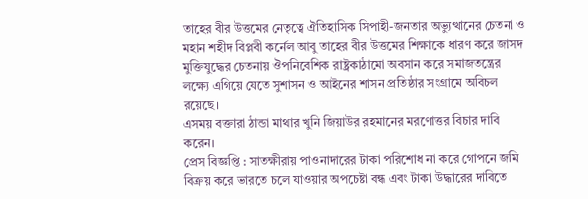তাহের বীর উত্তমের নেতৃত্বে ঐতিহাসিক সিপাহী-জনতার অভ্যুত্থানের চেতনা ও মহান শহীদ বিপ্লবী কর্নেল আবু তাহের বীর উত্তমের শিক্ষাকে ধারণ করে জাসদ মুক্তিযুদ্ধের চেতনায় ঔপনিবেশিক রাষ্ট্রকাঠামো অবসান করে সমাজতন্ত্রের লক্ষ্যে এগিয়ে যেতে সুশাসন ও আইনের শাসন প্রতিষ্ঠার সংগ্রামে অবিচল রয়েছে।
এসময় বক্তারা ঠান্ডা মাথার খুনি জিয়াউর রহমানের মরণোত্তর বিচার দাবি করেন।
প্রেস বিজ্ঞপ্তি : সাতক্ষীরায় পাওনাদারের টাকা পরিশোধ না করে গোপনে জমি বিক্রয় করে ভারতে চলে যাওয়ার অপচেষ্টা বন্ধ এবং টাকা উদ্ধারের দাবিতে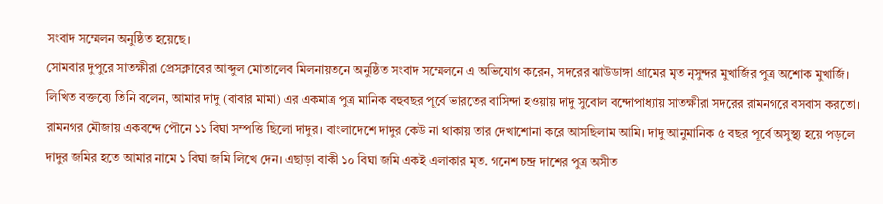সংবাদ সম্মেলন অনুষ্ঠিত হয়েছে।
সোমবার দুপুরে সাতক্ষীরা প্রেসক্লাবের আব্দুল মোতালেব মিলনায়তনে অনুষ্ঠিত সংবাদ সম্মেলনে এ অভিযোগ করেন, সদরের ঝাউডাঙ্গা গ্রামের মৃত নৃসুন্দর মুখার্জির পুত্র অশোক মুখার্জি।
লিখিত বক্তব্যে তিনি বলেন, আমার দাদু (বাবার মামা) এর একমাত্র পুত্র মানিক বহুবছর পূর্বে ভারতের বাসিন্দা হওয়ায় দাদু সুবোল বন্দোপাধ্যায় সাতক্ষীরা সদরের রামনগরে বসবাস করতো। রামনগর মৌজায় একবন্দে পৌনে ১১ বিঘা সম্পত্তি ছিলো দাদুর। বাংলাদেশে দাদুর কেউ না থাকায় তার দেখাশোনা করে আসছিলাম আমি। দাদু আনুমানিক ৫ বছর পূর্বে অসুস্থ্য হয়ে পড়লে দাদুর জমির হতে আমার নামে ১ বিঘা জমি লিখে দেন। এছাড়া বাকী ১০ বিঘা জমি একই এলাকার মৃত. গনেশ চন্দ্র দাশের পুত্র অসীত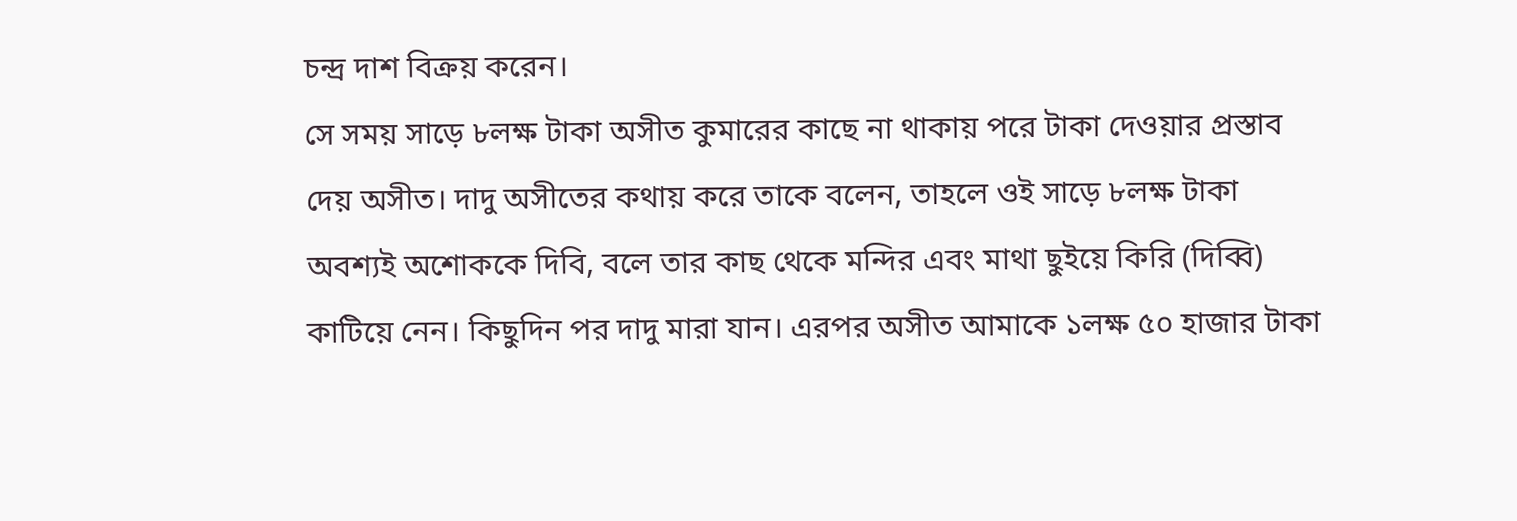চন্দ্র দাশ বিক্রয় করেন।
সে সময় সাড়ে ৮লক্ষ টাকা অসীত কুমারের কাছে না থাকায় পরে টাকা দেওয়ার প্রস্তাব দেয় অসীত। দাদু অসীতের কথায় করে তাকে বলেন, তাহলে ওই সাড়ে ৮লক্ষ টাকা অবশ্যই অশোককে দিবি, বলে তার কাছ থেকে মন্দির এবং মাথা ছুইয়ে কিরি (দিব্বি) কাটিয়ে নেন। কিছুদিন পর দাদু মারা যান। এরপর অসীত আমাকে ১লক্ষ ৫০ হাজার টাকা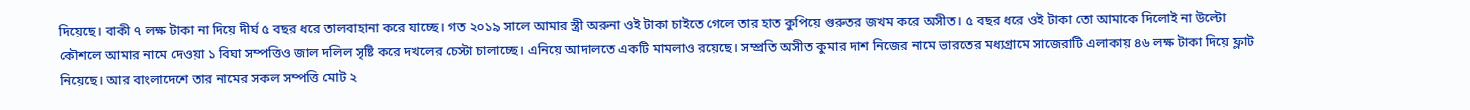দিয়েছে। বাকী ৭ লক্ষ টাকা না দিয়ে দীর্ঘ ৫ বছর ধরে তালবাহানা করে যাচ্ছে। গত ২০১৯ সালে আমার স্ত্রী অরুনা ওই টাকা চাইতে গেলে তার হাত কুপিয়ে গুরুতর জখম করে অসীত। ৫ বছর ধরে ওই টাকা তো আমাকে দিলোই না উল্টো কৌশলে আমার নামে দেওয়া ১ বিঘা সম্পত্তিও জাল দলিল সৃষ্টি করে দখলের চেস্টা চালাচ্ছে। এনিয়ে আদালতে একটি মামলাও রয়েছে। সম্প্রতি অসীত কুমার দাশ নিজের নামে ভারতের মধ্যগ্রামে সাজেরাটি এলাকায় ৪৬ লক্ষ টাকা দিয়ে ফ্লাট নিয়েছে। আর বাংলাদেশে তার নামের সকল সম্পত্তি মোট ২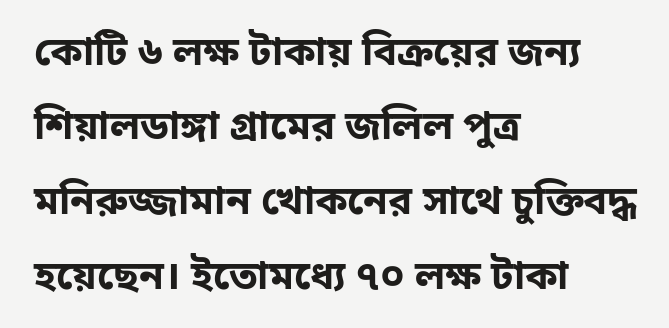কোটি ৬ লক্ষ টাকায় বিক্রয়ের জন্য শিয়ালডাঙ্গা গ্রামের জলিল পুত্র মনিরুজ্জামান খোকনের সাথে চুক্তিবদ্ধ হয়েছেন। ইতোমধ্যে ৭০ লক্ষ টাকা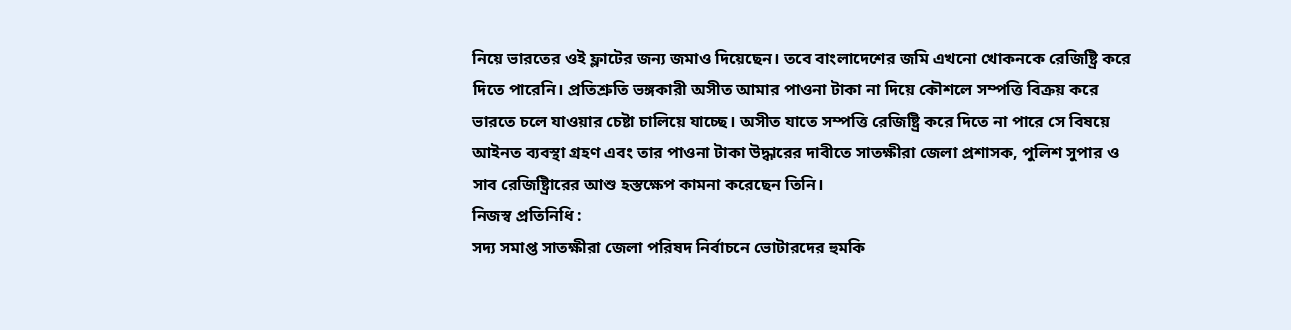নিয়ে ভারতের ওই ফ্লাটের জন্য জমাও দিয়েছেন। তবে বাংলাদেশের জমি এখনো খোকনকে রেজিষ্ট্রি করে দিতে পারেনি। প্রতিশ্রুতি ভঙ্গকারী অসীত আমার পাওনা টাকা না দিয়ে কৌশলে সম্পত্তি বিক্রয় করে ভারতে চলে যাওয়ার চেষ্টা চালিয়ে যাচ্ছে। অসীত যাতে সম্পত্তি রেজিষ্ট্রি করে দিতে না পারে সে বিষয়ে আইনত ব্যবস্থা গ্রহণ এবং তার পাওনা টাকা উদ্ধারের দাবীতে সাতক্ষীরা জেলা প্রশাসক, পুলিশ সুপার ও সাব রেজিষ্ট্রিারের আশু হস্তক্ষেপ কামনা করেছেন তিনি।
নিজস্ব প্রতিনিধি :
সদ্য সমাপ্ত সাতক্ষীরা জেলা পরিষদ নির্বাচনে ভোটারদের হুমকি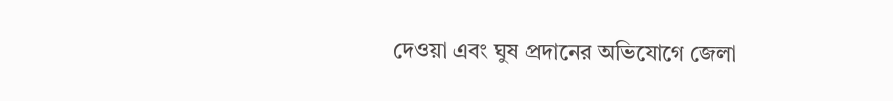দেওয়া এবং ঘুষ প্রদানের অভিযোগে জেলা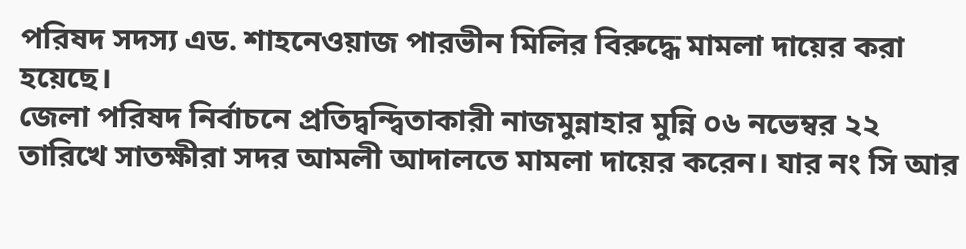পরিষদ সদস্য এড. শাহনেওয়াজ পারভীন মিলির বিরুদ্ধে মামলা দায়ের করা হয়েছে।
জেলা পরিষদ নির্বাচনে প্রতিদ্বন্দ্বিতাকারী নাজমুন্নাহার মুন্নি ০৬ নভেম্বর ২২ তারিখে সাতক্ষীরা সদর আমলী আদালতে মামলা দায়ের করেন। যার নং সি আর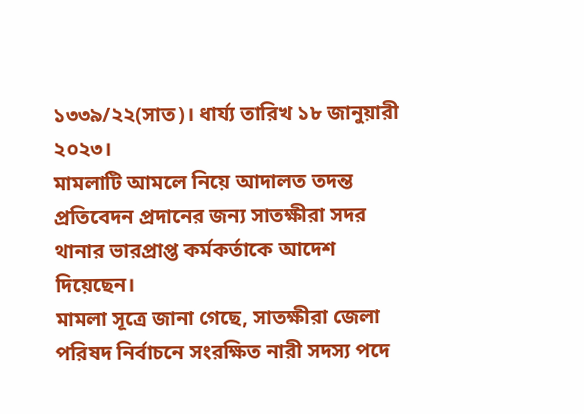১৩৩৯/২২(সাত)। ধার্য্য তারিখ ১৮ জানুয়ারী ২০২৩।
মামলাটি আমলে নিয়ে আদালত তদন্ত প্রতিবেদন প্রদানের জন্য সাতক্ষীরা সদর থানার ভারপ্রাপ্ত কর্মকর্তাকে আদেশ দিয়েছেন।
মামলা সূত্রে জানা গেছে, সাতক্ষীরা জেলা পরিষদ নির্বাচনে সংরক্ষিত নারী সদস্য পদে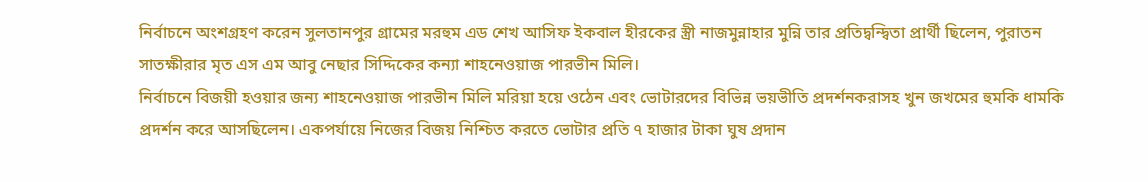নির্বাচনে অংশগ্রহণ করেন সুলতানপুর গ্রামের মরহুম এড শেখ আসিফ ইকবাল হীরকের স্ত্রী নাজমুন্নাহার মুন্নি তার প্রতিদ্বন্দ্বিতা প্রার্থী ছিলেন, পুরাতন সাতক্ষীরার মৃত এস এম আবু নেছার সিদ্দিকের কন্যা শাহনেওয়াজ পারভীন মিলি।
নির্বাচনে বিজয়ী হওয়ার জন্য শাহনেওয়াজ পারভীন মিলি মরিয়া হয়ে ওঠেন এবং ভোটারদের বিভিন্ন ভয়ভীতি প্রদর্শনকরাসহ খুন জখমের হুমকি ধামকি প্রদর্শন করে আসছিলেন। একপর্যায়ে নিজের বিজয় নিশ্চিত করতে ভোটার প্রতি ৭ হাজার টাকা ঘুষ প্রদান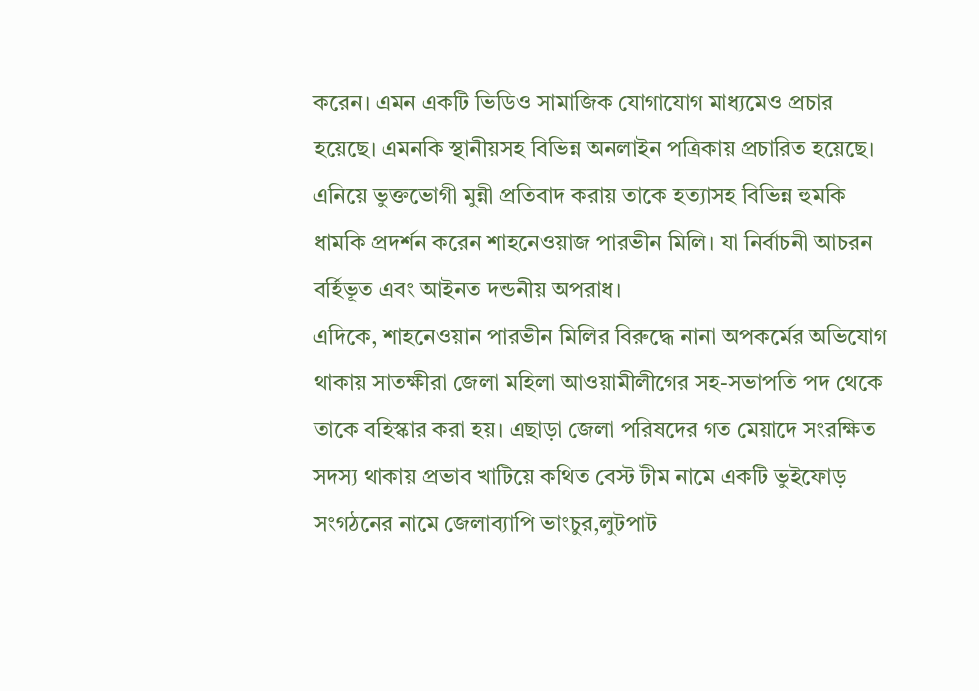করেন। এমন একটি ভিডিও সামাজিক যোগাযোগ মাধ্যমেও প্রচার হয়েছে। এমনকি স্থানীয়সহ বিভিন্ন অনলাইন পত্রিকায় প্রচারিত হয়েছে। এনিয়ে ভুক্তভোগী মুন্নী প্রতিবাদ করায় তাকে হত্যাসহ বিভিন্ন হুমকি ধামকি প্রদর্শন করেন শাহনেওয়াজ পারভীন মিলি। যা নির্বাচনী আচরন বর্হিভূত এবং আইনত দন্ডনীয় অপরাধ।
এদিকে, শাহনেওয়ান পারভীন মিলির বিরুদ্ধে নানা অপকর্মের অভিযোগ থাকায় সাতক্ষীরা জেলা মহিলা আওয়ামীলীগের সহ-সভাপতি পদ থেকে তাকে বহিস্কার করা হয়। এছাড়া জেলা পরিষদের গত মেয়াদে সংরক্ষিত সদস্য থাকায় প্রভাব খাটিয়ে কথিত বেস্ট টীম নামে একটি ভুইফোড় সংগঠনের নামে জেলাব্যাপি ভাংচুর,লুটপাট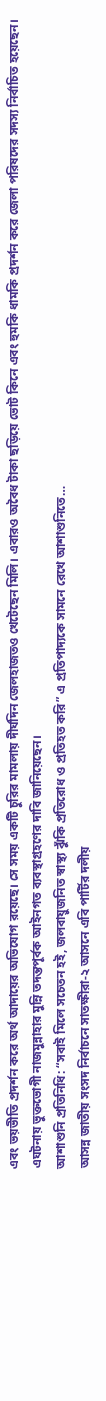এবং ভয়ভীতি প্রদর্শন করে অর্থ আদায়ের অভিযোগ রয়েছে। সে সময় একটি চুরির মামলায় দীর্ঘদিন জেলহাজতও খেটেছেন মিলি। এবারও অবৈধ টাকা ছড়িয়ে ভোট কিনে এবং হুমকি ধামকি প্রদর্শন করে জেলা পরিষদের সদস্য নির্বাচিত হয়েছেন।
এঘটনায় ভুক্তভোগী নাজমুন্নাহার মুন্নি তদন্তপূর্বক আইনগত ব্যবস্থাগ্রহণের দাবি জানিয়েছেন।
আশাশুনি প্রতিনিধি: “সবাই মিলে সচেতন হই, জলবায়ুজনিত স্বাস্থ্য ঝুঁকি প্রতিরোধ ও প্রতিহত করি” এ প্রতিপাদ্যকে সামনে রেখে আশাশুনিতে…
আসন্ন জাতীয় সংসদ নির্বাচনে সাতক্ষীরা-২ আসনে এবি পার্টির দলীয়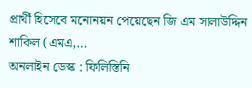প্রার্থী হিসেবে মনোনয়ন পেয়েছেন জি এম সালাউদ্দিন শাকিল (এমএ,…
অনলাইন ডেস্ক : ফিলিস্তিনি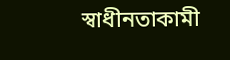স্বাধীনতাকামী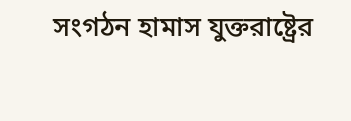সংগঠন হামাস যুক্তরাষ্ট্রের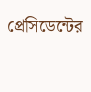প্রেসিডেন্টের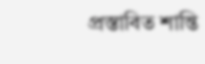প্রস্তাবিত শান্তি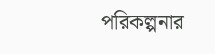পরিকল্পনার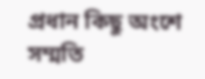প্রধান কিছু অংশে সম্মতি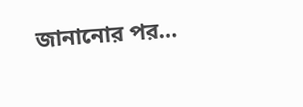জানানোর পর…